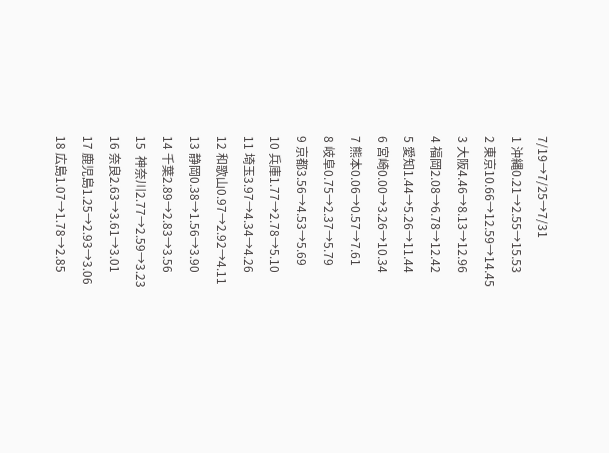7/19→7/25→7/31
1 沖縄0.21→2.55→15.53
2 東京10.66→12.59→14.45
3 大阪4.46→8.13→12.96
4 福岡2.08→6.78→12.42
5 愛知1.44→5.26→11.44
6 宮崎0.00→3.26→10.34
7 熊本0.06→0.57→7.61
8 岐阜0.75→2.37→5.79
9 京都3.56→4.53→5.69
10 兵庫1.77→2.78→5.10
11 埼玉3.97→4.34→4.26
12 和歌山0.97→2.92→4.11
13 静岡0.38→1.56→3.90
14 千葉2.89→2.83→3.56
15  神奈川2.77→2.59→3.23
16 奈良2.63→3.61→3.01
17 鹿児島1.25→2.93→3.06
18 広島1.07→1.78→2.85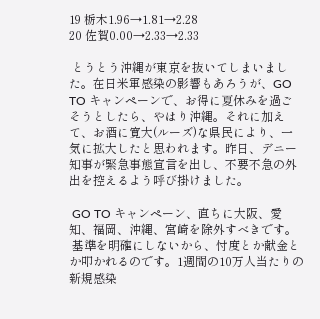19 栃木1.96→1.81→2.28
20 佐賀0.00→2.33→2.33

 とうとう沖縄が東京を抜いてしまいました。在日米軍感染の影響もあろうが、GO TO キャンペーンで、お得に夏休みを過ごそうとしたら、やはり沖縄。それに加えて、お酒に寛大(ルーズ)な県民により、一気に拡大したと思われます。昨日、デニー知事が緊急事態宣言を出し、不要不急の外出を控えるよう呼び掛けました。

 GO TO キャンペーン、直ちに大阪、愛知、福岡、沖縄、宮崎を除外すべきです。
 基準を明確にしないから、忖度とか献金とか叩かれるのです。1週間の10万人当たりの新規感染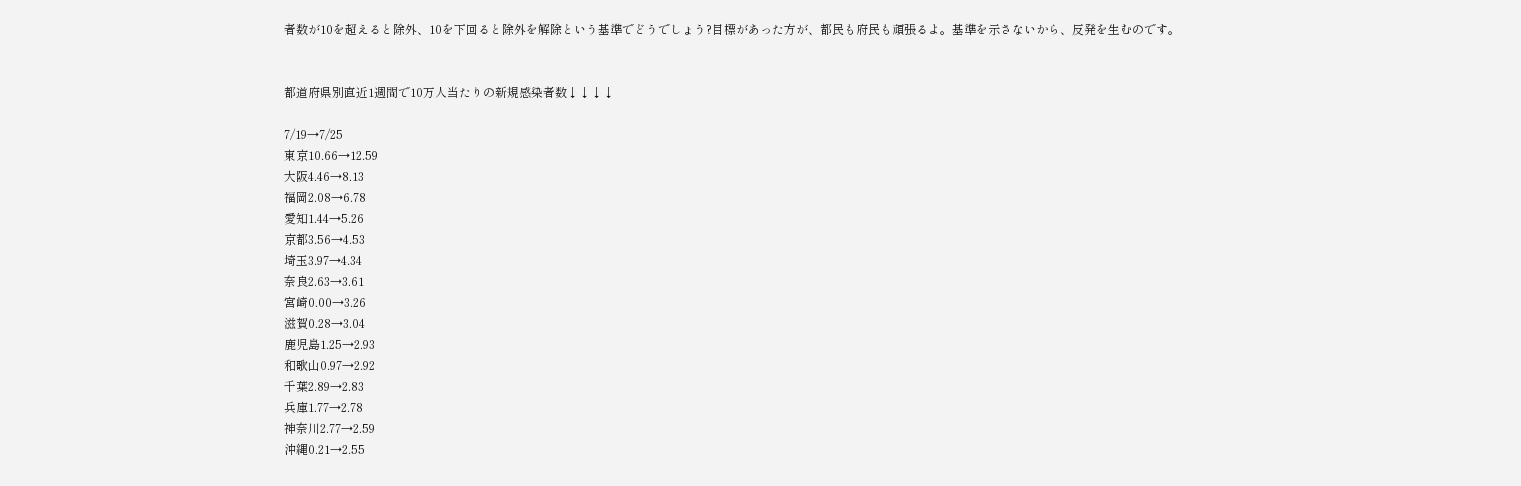者数が10を超えると除外、10を下回ると除外を解除という基準でどうでしょう?目標があった方が、都民も府民も頑張るよ。基準を示さないから、反発を生むのです。


都道府県別直近1週間で10万人当たりの新規感染者数↓↓↓↓

7/19→7/25
東京10.66→12.59
大阪4.46→8.13
福岡2.08→6.78
愛知1.44→5.26
京都3.56→4.53
埼玉3.97→4.34
奈良2.63→3.61
宮崎0.00→3.26
滋賀0.28→3.04
鹿児島1.25→2.93
和歌山0.97→2.92
千葉2.89→2.83
兵庫1.77→2.78
神奈川2.77→2.59
沖縄0.21→2.55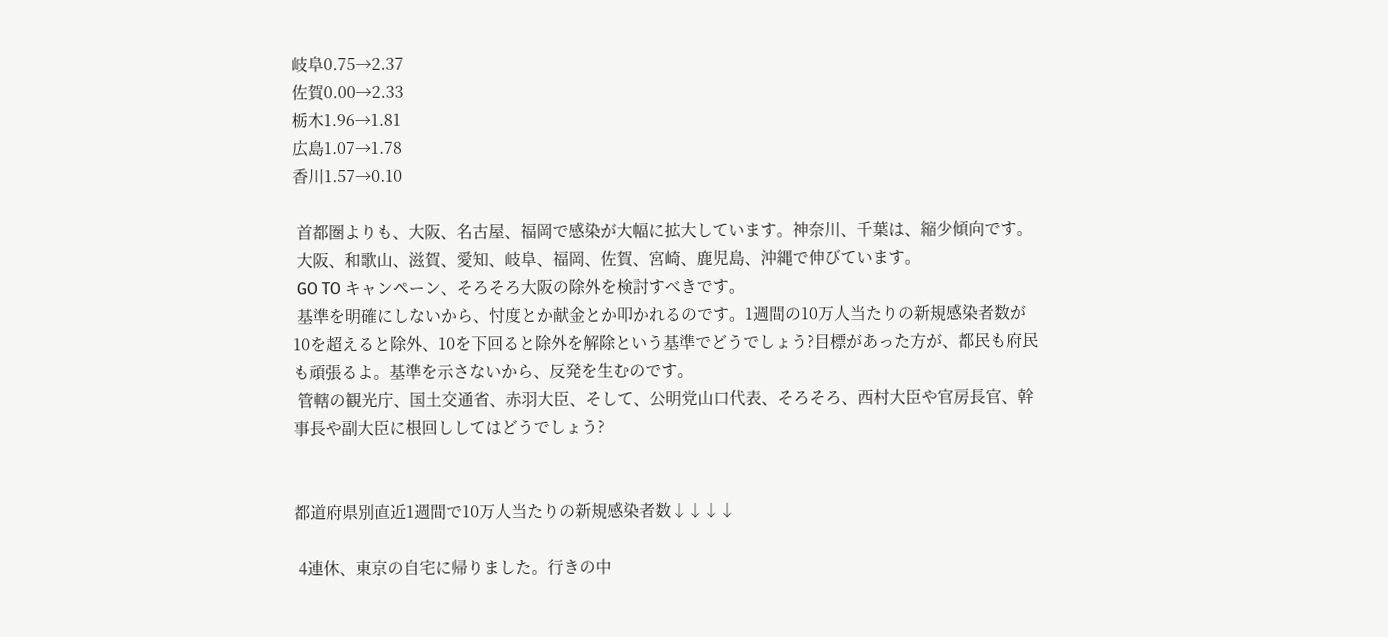岐阜0.75→2.37
佐賀0.00→2.33
栃木1.96→1.81
広島1.07→1.78
香川1.57→0.10

 首都圏よりも、大阪、名古屋、福岡で感染が大幅に拡大しています。神奈川、千葉は、縮少傾向です。
 大阪、和歌山、滋賀、愛知、岐阜、福岡、佐賀、宮崎、鹿児島、沖縄で伸びています。
 GO TO キャンペーン、そろそろ大阪の除外を検討すべきです。
 基準を明確にしないから、忖度とか献金とか叩かれるのです。1週間の10万人当たりの新規感染者数が10を超えると除外、10を下回ると除外を解除という基準でどうでしょう?目標があった方が、都民も府民も頑張るよ。基準を示さないから、反発を生むのです。
 管轄の観光庁、国土交通省、赤羽大臣、そして、公明党山口代表、そろそろ、西村大臣や官房長官、幹事長や副大臣に根回ししてはどうでしょう?


都道府県別直近1週間で10万人当たりの新規感染者数↓↓↓↓

 4連休、東京の自宅に帰りました。行きの中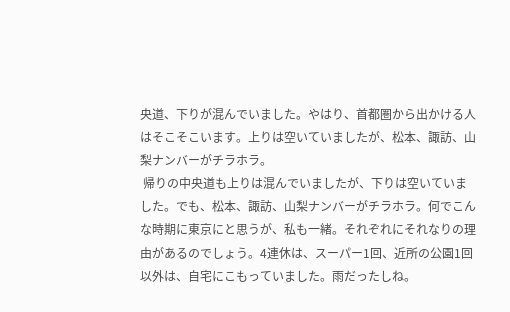央道、下りが混んでいました。やはり、首都圏から出かける人はそこそこいます。上りは空いていましたが、松本、諏訪、山梨ナンバーがチラホラ。
 帰りの中央道も上りは混んでいましたが、下りは空いていました。でも、松本、諏訪、山梨ナンバーがチラホラ。何でこんな時期に東京にと思うが、私も一緒。それぞれにそれなりの理由があるのでしょう。4連休は、スーパー1回、近所の公園1回以外は、自宅にこもっていました。雨だったしね。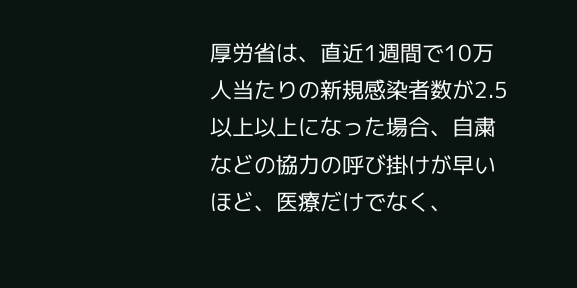厚労省は、直近1週間で10万人当たりの新規感染者数が2.5以上以上になった場合、自粛などの協力の呼び掛けが早いほど、医療だけでなく、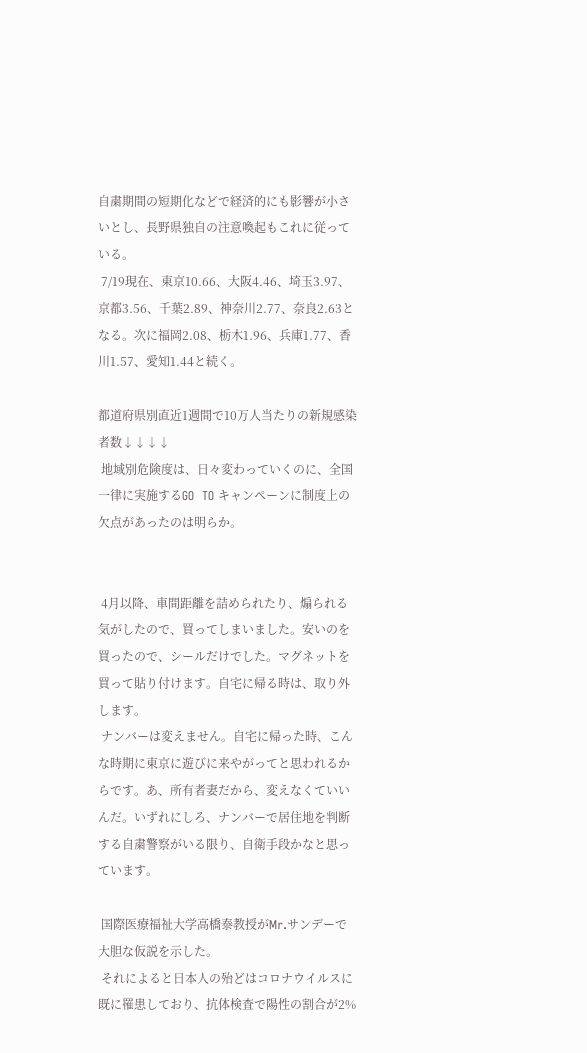自粛期間の短期化などで経済的にも影響が小さいとし、長野県独自の注意喚起もこれに従っている。
 7/19現在、東京10.66、大阪4.46、埼玉3.97、京都3.56、千葉2.89、神奈川2.77、奈良2.63となる。次に福岡2.08、栃木1.96、兵庫1.77、香川1.57、愛知1.44と続く。

都道府県別直近1週間で10万人当たりの新規感染者数↓↓↓↓
 地域別危険度は、日々変わっていくのに、全国一律に実施するGO  TO キャンペーンに制度上の欠点があったのは明らか。


 4月以降、車間距離を詰められたり、煽られる気がしたので、買ってしまいました。安いのを買ったので、シールだけでした。マグネットを買って貼り付けます。自宅に帰る時は、取り外します。
 ナンバーは変えません。自宅に帰った時、こんな時期に東京に遊びに来やがってと思われるからです。あ、所有者妻だから、変えなくていいんだ。いずれにしろ、ナンバーで居住地を判断する自粛警察がいる限り、自衛手段かなと思っています。

 国際医療福祉大学高橋泰教授がMr.サンデーで大胆な仮説を示した。
 それによると日本人の殆どはコロナウイルスに既に罹患しており、抗体検査で陽性の割合が2%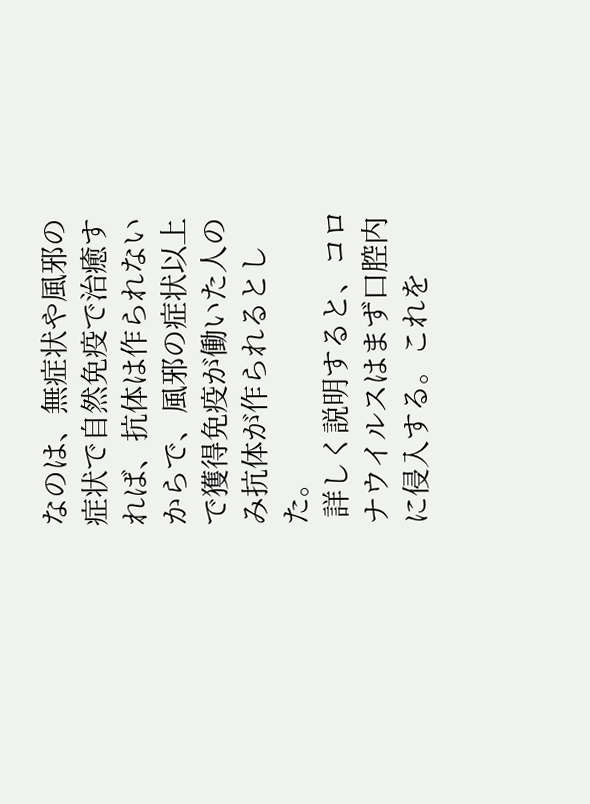なのは、無症状や風邪の症状で自然免疫で治癒すれば、抗体は作られないからで、風邪の症状以上で獲得免疫が働いた人のみ抗体が作られるとした。
 詳しく説明すると、コロナウイルスはまず口腔内に侵入する。これを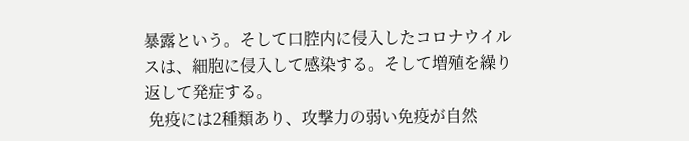暴露という。そして口腔内に侵入したコロナウイルスは、細胞に侵入して感染する。そして増殖を繰り返して発症する。
 免疫には2種類あり、攻撃力の弱い免疫が自然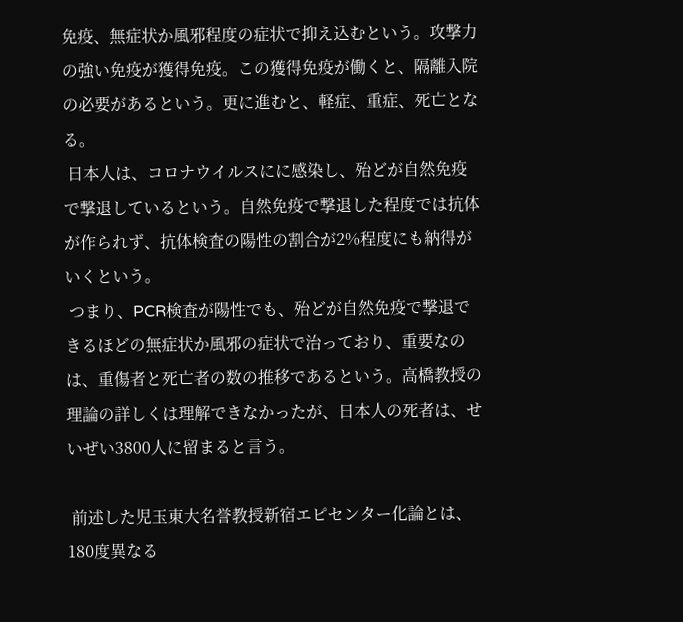免疫、無症状か風邪程度の症状で抑え込むという。攻撃力の強い免疫が獲得免疫。この獲得免疫が働くと、隔離入院の必要があるという。更に進むと、軽症、重症、死亡となる。
 日本人は、コロナウイルスにに感染し、殆どが自然免疫で撃退しているという。自然免疫で撃退した程度では抗体が作られず、抗体検査の陽性の割合が2%程度にも納得がいくという。
 つまり、PCR検査が陽性でも、殆どが自然免疫で撃退できるほどの無症状か風邪の症状で治っており、重要なのは、重傷者と死亡者の数の推移であるという。高橋教授の理論の詳しくは理解できなかったが、日本人の死者は、せいぜい3800人に留まると言う。

 前述した児玉東大名誉教授新宿エピセンター化論とは、180度異なる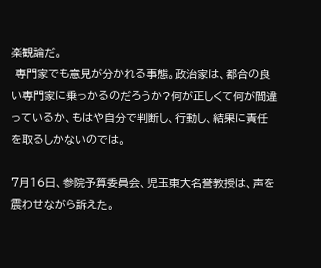楽観論だ。
 専門家でも意見が分かれる事態。政治家は、都合の良い専門家に乗っかるのだろうか?何が正しくて何が間違っているか、もはや自分で判断し、行動し、結果に責任を取るしかないのでは。

7月16日、参院予算委員会、児玉東大名誉教授は、声を震わせながら訴えた。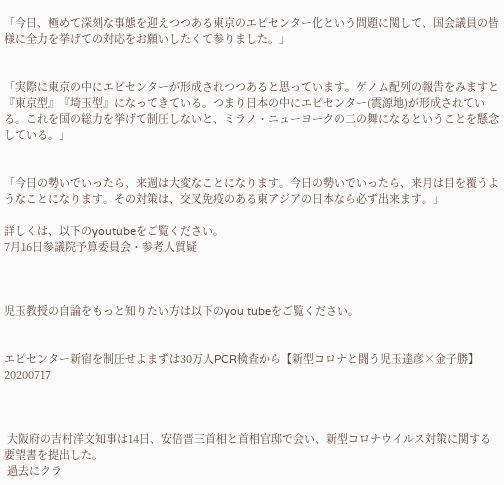「今日、極めて深刻な事態を迎えつつある東京のエピセンター化という問題に関して、国会議員の皆様に全力を挙げての対応をお願いしたくて参りました。」


「実際に東京の中にエピセンターが形成されつつあると思っています。ゲノム配列の報告をみますと『東京型』『埼玉型』になってきている。つまり日本の中にエピセンター(震源地)が形成されている。これを国の総力を挙げて制圧しないと、ミラノ・ニューヨークの二の舞になるということを懸念している。」


「今日の勢いでいったら、来週は大変なことになります。今日の勢いでいったら、来月は目を覆うようなことになります。その対策は、交叉免疫のある東アジアの日本なら必ず出来ます。」

詳しくは、以下のyoutubeをご覧ください。
7月16日参議院予算委員会・参考人質疑



児玉教授の自論をもっと知りたい方は以下のyou tubeをご覧ください。


エピセンター新宿を制圧せよまずは30万人PCR検査から【新型コロナと闘う児玉達彦×金子勝】20200717



 大阪府の吉村洋文知事は14日、安倍晋三首相と首相官邸で会い、新型コロナウイルス対策に関する要望書を提出した。
 過去にクラ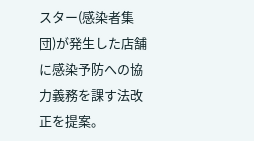スター(感染者集団)が発生した店舗に感染予防への協力義務を課す法改正を提案。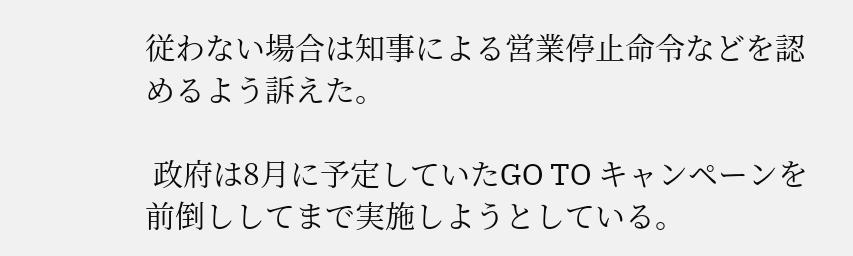従わない場合は知事による営業停止命令などを認めるよう訴えた。

 政府は8月に予定していたGO TO キャンペーンを前倒ししてまで実施しようとしている。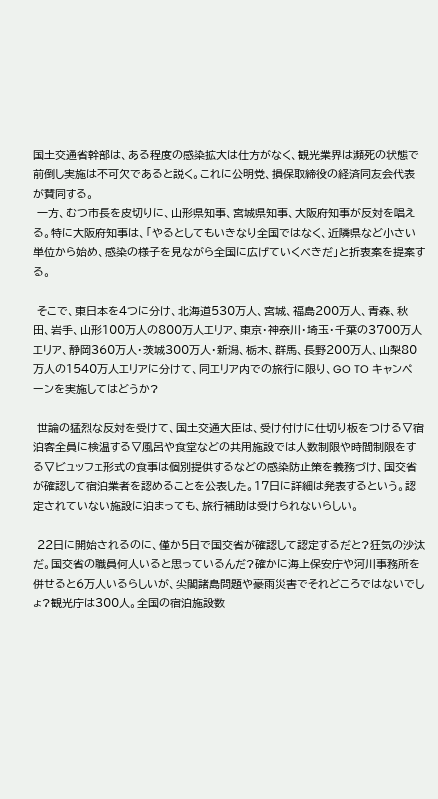国土交通省幹部は、ある程度の感染拡大は仕方がなく、観光業界は瀕死の状態で前倒し実施は不可欠であると説く。これに公明党、損保取締役の経済同友会代表が賛同する。
 一方、むつ市長を皮切りに、山形県知事、宮城県知事、大阪府知事が反対を唱える。特に大阪府知事は、「やるとしてもいきなり全国ではなく、近隣県など小さい単位から始め、感染の様子を見ながら全国に広げていくべきだ」と折衷案を提案する。

 そこで、東日本を4つに分け、北海道530万人、宮城、福島200万人、青森、秋田、岩手、山形100万人の800万人エリア、東京・神奈川・埼玉・千葉の3700万人エリア、静岡360万人・茨城300万人・新潟、栃木、群馬、長野200万人、山梨80万人の1540万人エリアに分けて、同エリア内での旅行に限り、GO TO キャンペーンを実施してはどうか?

 世論の猛烈な反対を受けて、国土交通大臣は、受け付けに仕切り板をつける▽宿泊客全員に検温する▽風呂や食堂などの共用施設では人数制限や時間制限をする▽ビュッフェ形式の食事は個別提供するなどの感染防止策を義務づけ、国交省が確認して宿泊業者を認めることを公表した。17日に詳細は発表するという。認定されていない施設に泊まっても、旅行補助は受けられないらしい。

 22日に開始されるのに、僅か5日で国交省が確認して認定するだと?狂気の沙汰だ。国交省の職員何人いると思っているんだ?確かに海上保安庁や河川事務所を併せると6万人いるらしいが、尖閣諸島問題や豪雨災害でそれどころではないでしょ?観光庁は300人。全国の宿泊施設数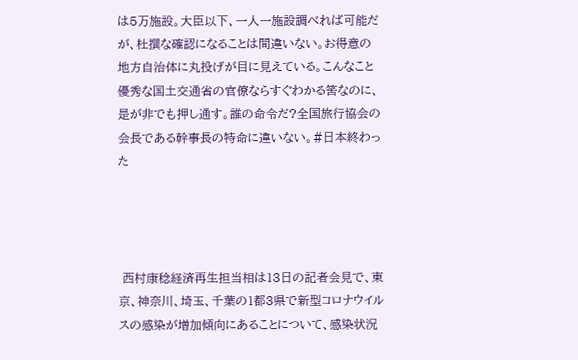は5万施設。大臣以下、一人一施設調べれば可能だが、杜撰な確認になることは間違いない。お得意の地方自治体に丸投げが目に見えている。こんなこと優秀な国土交通省の官僚ならすぐわかる筈なのに、是が非でも押し通す。誰の命令だ?全国旅行協会の会長である幹事長の特命に違いない。#日本終わった




 西村康稔経済再生担当相は13日の記者会見で、東京、神奈川、埼玉、千葉の1都3県で新型コロナウイルスの感染が増加傾向にあることについて、感染状況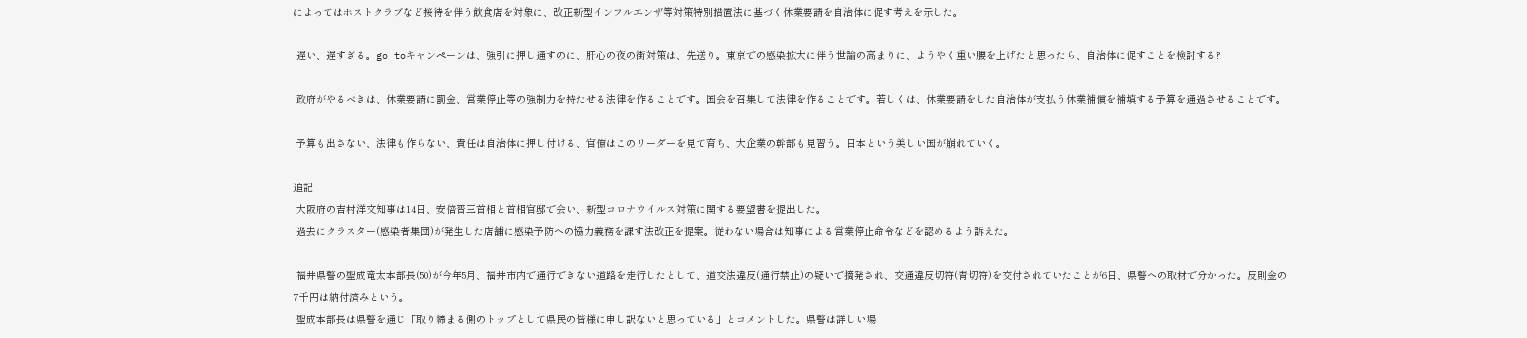によってはホストクラブなど接待を伴う飲食店を対象に、改正新型インフルエンザ等対策特別措置法に基づく休業要請を自治体に促す考えを示した。

 遅い、遅すぎる。go toキャンペーンは、強引に押し通すのに、肝心の夜の街対策は、先送り。東京での感染拡大に伴う世論の高まりに、ようやく重い腰を上げたと思ったら、自治体に促すことを検討する?

 政府がやるべきは、休業要請に罰金、営業停止等の強制力を持たせる法律を作ることです。国会を召集して法律を作ることです。若しくは、休業要請をした自治体が支払う休業補償を補填する予算を通過させることです。

 予算も出さない、法律も作らない、責任は自治体に押し付ける、官僚はこのリーダーを見て育ち、大企業の幹部も見習う。日本という美しい国が崩れていく。

追記
 大阪府の吉村洋文知事は14日、安倍晋三首相と首相官邸で会い、新型コロナウイルス対策に関する要望書を提出した。
 過去にクラスター(感染者集団)が発生した店舗に感染予防への協力義務を課す法改正を提案。従わない場合は知事による営業停止命令などを認めるよう訴えた。

 福井県警の聖成竜太本部長(50)が今年5月、福井市内で通行できない道路を走行したとして、道交法違反(通行禁止)の疑いで摘発され、交通違反切符(青切符)を交付されていたことが6日、県警への取材で分かった。反則金の7千円は納付済みという。
 聖成本部長は県警を通じ「取り締まる側のトップとして県民の皆様に申し訳ないと思っている」とコメントした。県警は詳しい場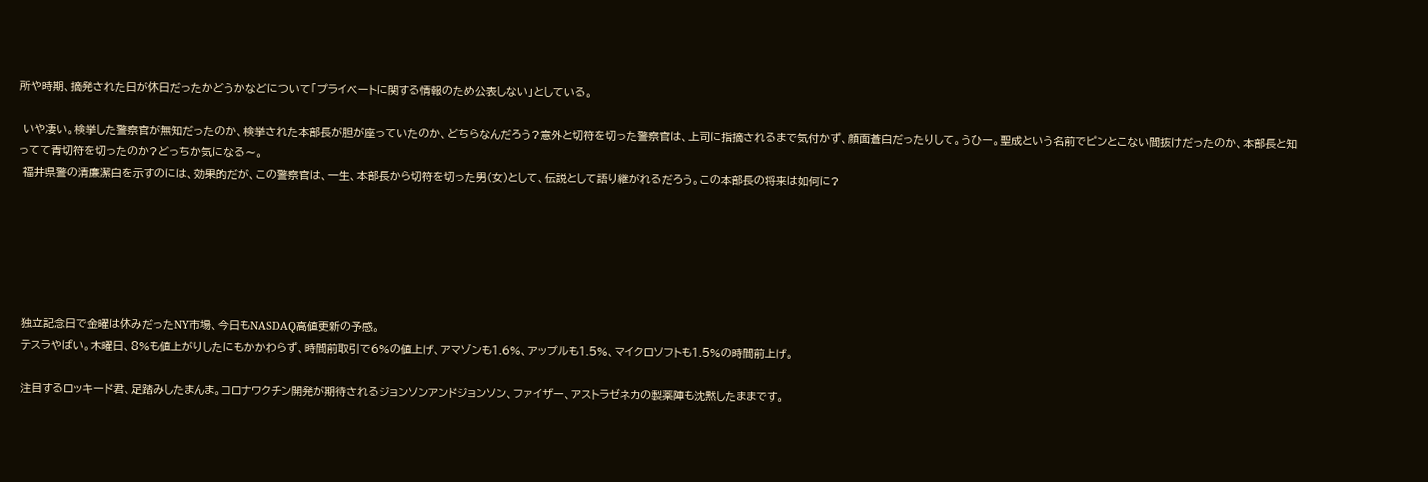所や時期、摘発された日が休日だったかどうかなどについて「プライベートに関する情報のため公表しない」としている。

 いや凄い。検挙した警察官が無知だったのか、検挙された本部長が胆が座っていたのか、どちらなんだろう?意外と切符を切った警察官は、上司に指摘されるまで気付かず、顔面蒼白だったりして。うひー。聖成という名前でピンとこない間抜けだったのか、本部長と知ってて青切符を切ったのか?どっちか気になる〜。
 福井県警の清廉潔白を示すのには、効果的だが、この警察官は、一生、本部長から切符を切った男(女)として、伝説として語り継がれるだろう。この本部長の将来は如何に?






 独立記念日で金曜は休みだったNY市場、今日もNASDAQ高値更新の予感。
 テスラやばい。木曜日、8%も値上がりしたにもかかわらず、時間前取引で6%の値上げ、アマゾンも1.6%、アップルも1.5%、マイクロソフトも1.5%の時間前上げ。

 注目するロッキード君、足踏みしたまんま。コロナワクチン開発が期待されるジョンソンアンドジョンソン、ファイザー、アストラゼネカの製薬陣も沈黙したままです。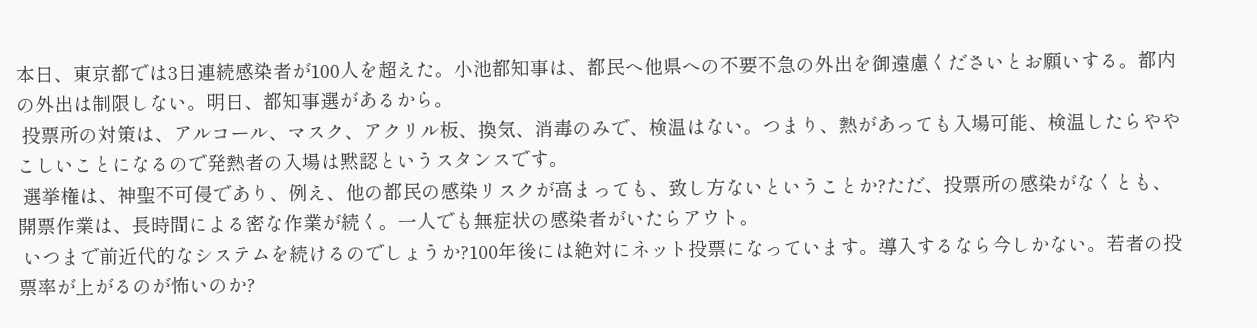本日、東京都では3日連続感染者が100人を超えた。小池都知事は、都民へ他県への不要不急の外出を御遠慮くださいとお願いする。都内の外出は制限しない。明日、都知事選があるから。
 投票所の対策は、アルコール、マスク、アクリル板、換気、消毒のみで、検温はない。つまり、熱があっても入場可能、検温したらややこしいことになるので発熱者の入場は黙認というスタンスです。
 選挙権は、神聖不可侵であり、例え、他の都民の感染リスクが高まっても、致し方ないということか?ただ、投票所の感染がなくとも、開票作業は、長時間による密な作業が続く。一人でも無症状の感染者がいたらアウト。
 いつまで前近代的なシステムを続けるのでしょうか?100年後には絶対にネット投票になっています。導入するなら今しかない。若者の投票率が上がるのが怖いのか?